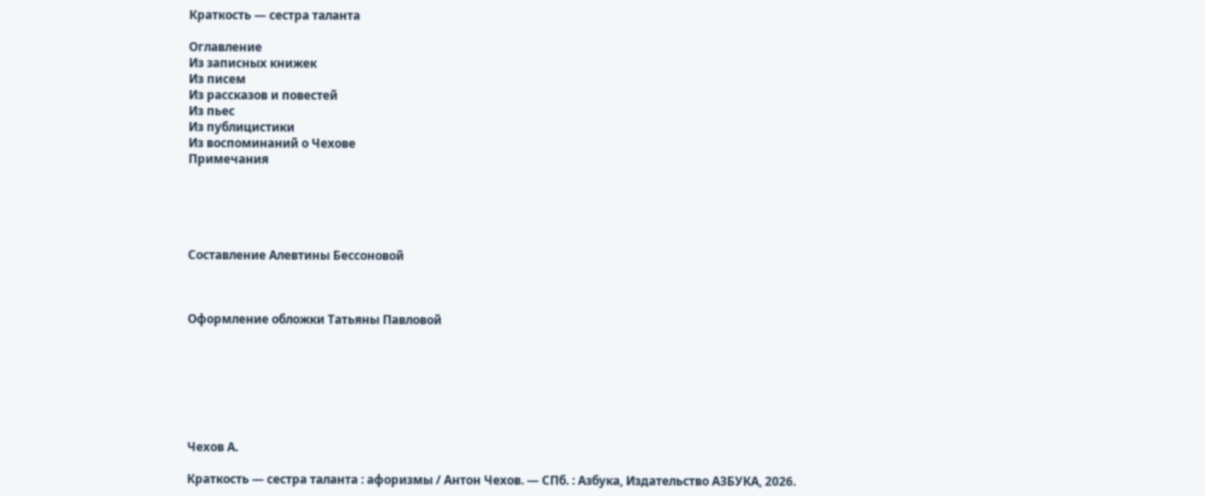Краткость — сестра таланта

Оглавление
Из записных книжек
Из писем
Из рассказов и повестей
Из пьес
Из публицистики
Из воспоминаний о Чехове
Примечания





Составление Алевтины Бессоновой



Оформление обложки Татьяны Павловой







Чехов А.

Краткость — сестра таланта : афоризмы / Антон Чехов. — СПб. : Азбука, Издательство АЗБУКА, 2026.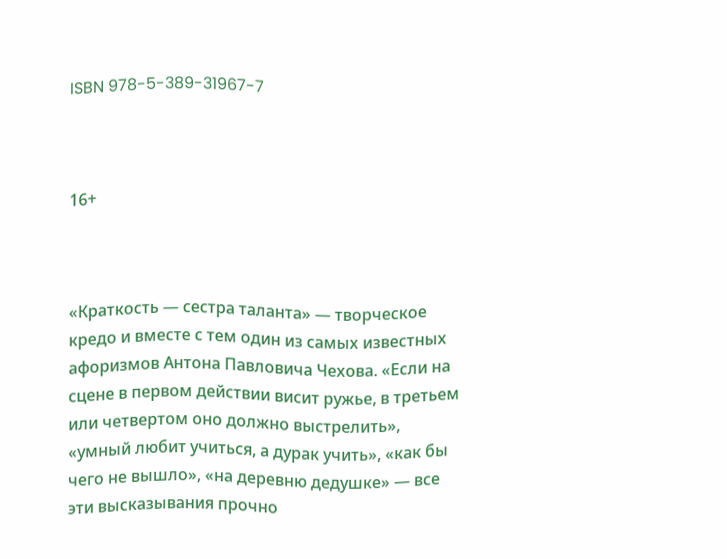ISBN 978-5-389-31967-7



16+



«Краткость — сестра таланта» — творческое кредо и вместе с тем один из самых известных афоризмов Антона Павловича Чехова. «Если на сцене в первом действии висит ружье, в третьем или четвертом оно должно выстрелить», «умный любит учиться, а дурак учить», «как бы чего не вышло», «на деревню дедушке» — все эти высказывания прочно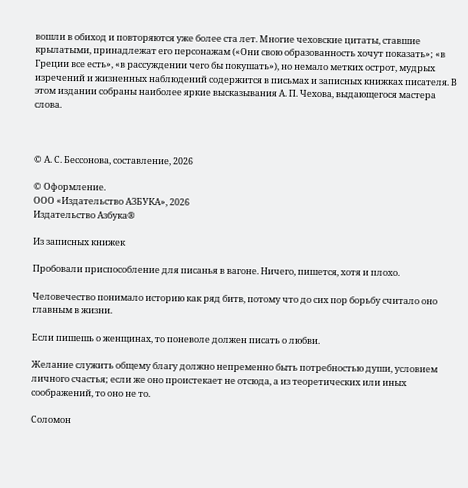вошли в обиход и повторяются уже более ста лет. Многие чеховские цитаты, ставшие крылатыми, принадлежат его персонажам («Они свою образованность хочут показать»; «в Греции все есть», «в рассуждении чего бы покушать»), но немало метких острот, мудрых изречений и жизненных наблюдений содержится в письмах и записных книжках писателя. В этом издании собраны наиболее яркие высказывания А. П. Чехова, выдающегося мастера слова.



© А. С. Бессонова, составление, 2026

© Оформление.
ООО «Издательство АЗБУКА», 2026
Издательство Азбука®

Из записных книжек

Пробовали приспособление для писанья в вагоне. Ничего, пишется, хотя и плохо.

Человечество понимало историю как ряд битв, потому что до сих пор борьбу считало оно главным в жизни.

Если пишешь о женщинах, то поневоле должен писать о любви.

Желание служить общему благу должно непременно быть потребностью души, условием личного счастья; если же оно проистекает не отсюда, а из теоретических или иных соображений, то оно не то.

Соломон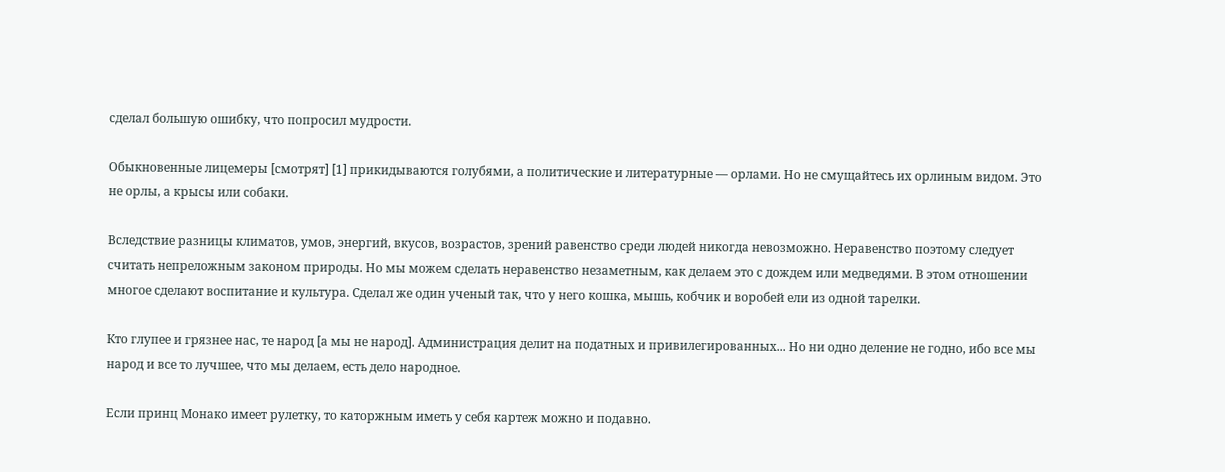сделал большую ошибку, что попросил мудрости.

Обыкновенные лицемеры [смотрят] [1] прикидываются голубями, а политические и литературные — орлами. Но не смущайтесь их орлиным видом. Это не орлы, а крысы или собаки.

Вследствие разницы климатов, умов, энергий, вкусов, возрастов, зрений равенство среди людей никогда невозможно. Неравенство поэтому следует считать непреложным законом природы. Но мы можем сделать неравенство незаметным, как делаем это с дождем или медведями. В этом отношении многое сделают воспитание и культура. Сделал же один ученый так, что у него кошка, мышь, кобчик и воробей ели из одной тарелки.

Кто глупее и грязнее нас, те народ [а мы не народ]. Администрация делит на податных и привилегированных... Но ни одно деление не годно, ибо все мы народ и все то лучшее, что мы делаем, есть дело народное.

Если принц Монако имеет рулетку, то каторжным иметь у себя картеж можно и подавно.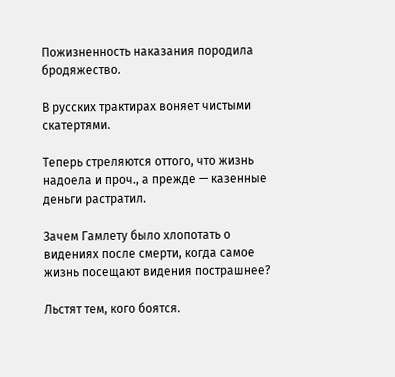Пожизненность наказания породила бродяжество.

В русских трактирах воняет чистыми скатертями.

Теперь стреляются оттого, что жизнь надоела и проч., а прежде — казенные деньги растратил.

Зачем Гамлету было хлопотать о видениях после смерти, когда самое жизнь посещают видения пострашнее?

Льстят тем, кого боятся.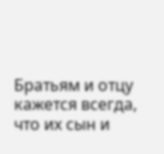Братьям и отцу кажется всегда, что их сын и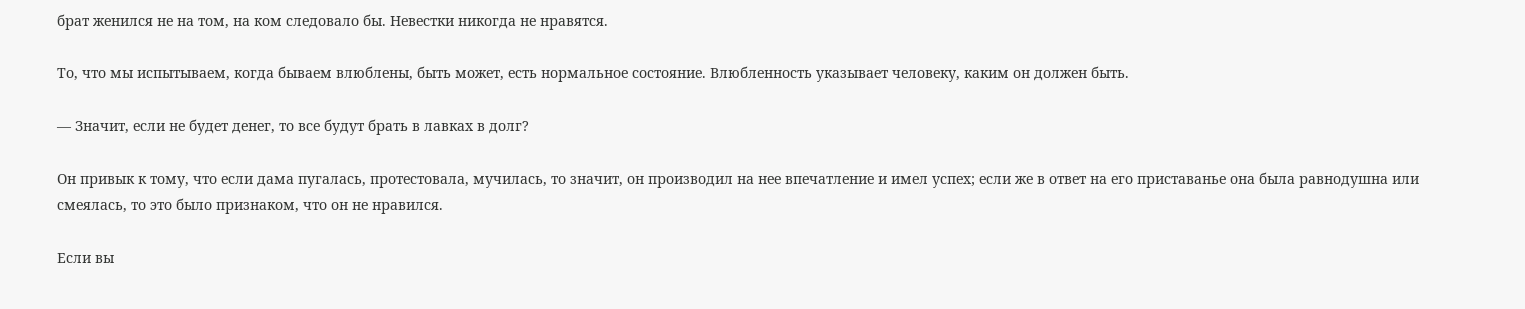брат женился не на том, на ком следовало бы. Невестки никогда не нравятся.

То, что мы испытываем, когда бываем влюблены, быть может, есть нормальное состояние. Влюбленность указывает человеку, каким он должен быть.

— Значит, если не будет денег, то все будут брать в лавках в долг?

Он привык к тому, что если дама пугалась, протестовала, мучилась, то значит, он производил на нее впечатление и имел успех; если же в ответ на его приставанье она была равнодушна или смеялась, то это было признаком, что он не нравился.

Если вы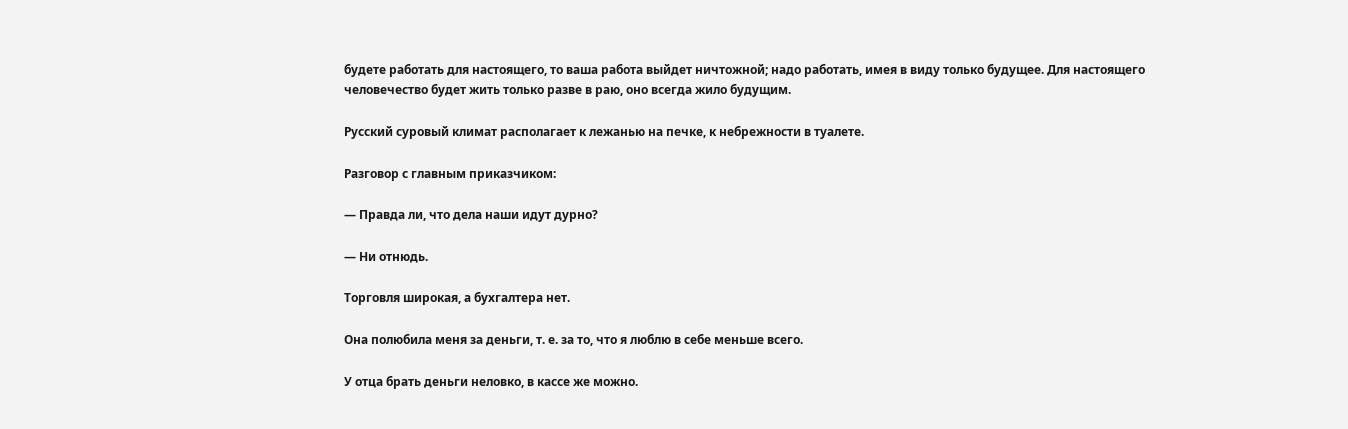будете работать для настоящего, то ваша работа выйдет ничтожной; надо работать, имея в виду только будущее. Для настоящего человечество будет жить только разве в раю, оно всегда жило будущим.

Русский суровый климат располагает к лежанью на печке, к небрежности в туалете.

Разговор с главным приказчиком:

— Правда ли, что дела наши идут дурно?

— Ни отнюдь.

Торговля широкая, а бухгалтера нет.

Она полюбила меня за деньги, т. е. за то, что я люблю в себе меньше всего.

У отца брать деньги неловко, в кассе же можно.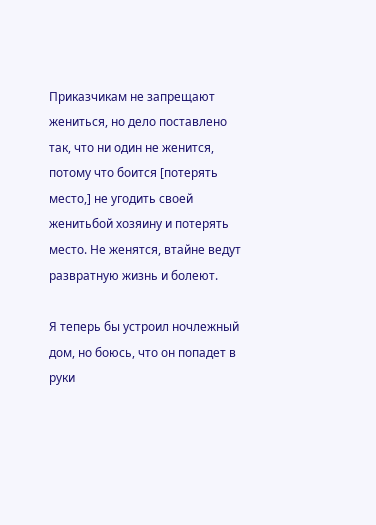Приказчикам не запрещают жениться, но дело поставлено так, что ни один не женится, потому что боится [потерять место,] не угодить своей женитьбой хозяину и потерять место. Не женятся, втайне ведут развратную жизнь и болеют.

Я теперь бы устроил ночлежный дом, но боюсь, что он попадет в руки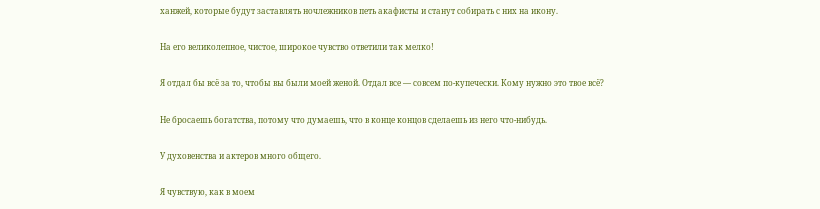ханжей, которые будут заставлять ночлежников петь акафисты и станут собирать с них на икону.

На его великолепное, чистое, широкое чувство ответили так мелко!

Я отдал бы всё за то, чтобы вы были моей женой. Отдал все — совсем по-купечески. Кому нужно это твое всё?

Не бросаешь богатства, потому что думаешь, что в конце концов сделаешь из него что-нибудь.

У духовенства и актеров много общего.

Я чувствую, как в моем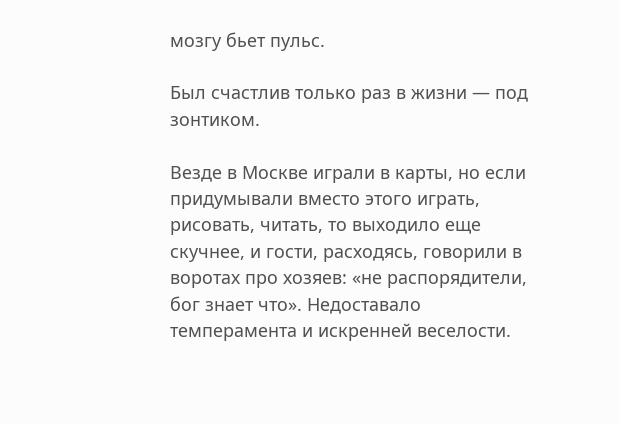мозгу бьет пульс.

Был счастлив только раз в жизни — под зонтиком.

Везде в Москве играли в карты, но если придумывали вместо этого играть, рисовать, читать, то выходило еще скучнее, и гости, расходясь, говорили в воротах про хозяев: «не распорядители, бог знает что». Недоставало темперамента и искренней веселости.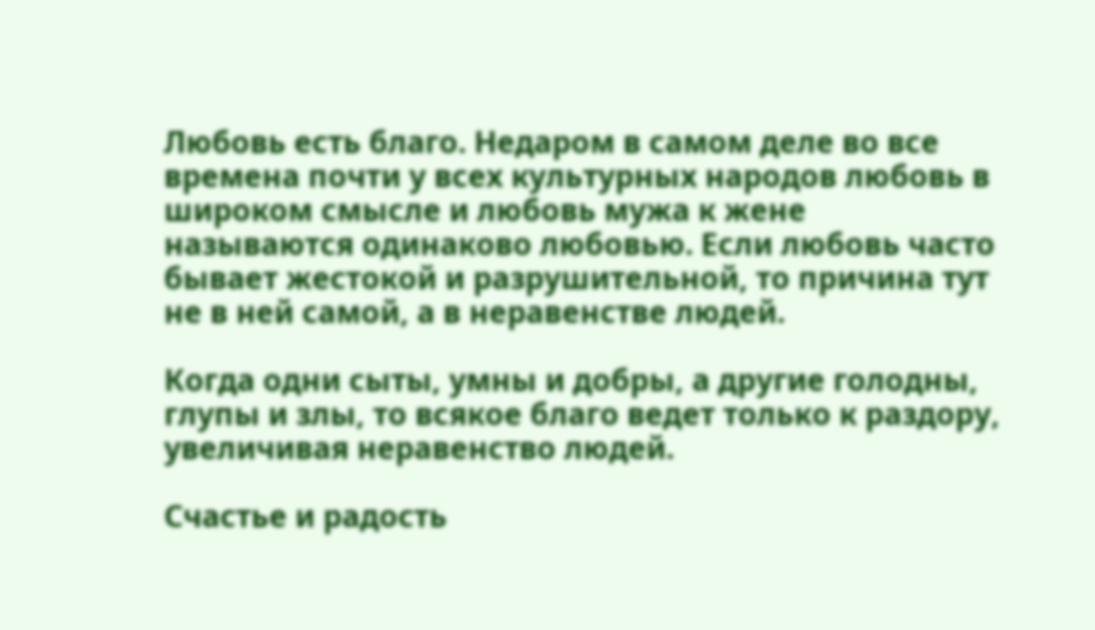Любовь есть благо. Недаром в самом деле во все времена почти у всех культурных народов любовь в широком смысле и любовь мужа к жене называются одинаково любовью. Если любовь часто бывает жестокой и разрушительной, то причина тут не в ней самой, а в неравенстве людей.

Когда одни сыты, умны и добры, а другие голодны, глупы и злы, то всякое благо ведет только к раздору, увеличивая неравенство людей.

Счастье и радость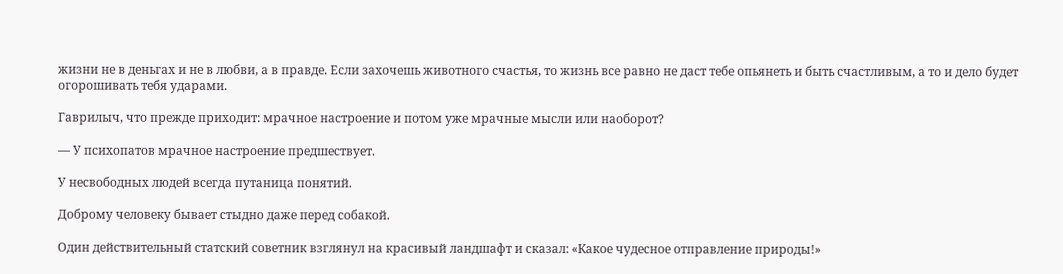жизни не в деньгах и не в любви, а в правде. Если захочешь животного счастья, то жизнь все равно не даст тебе опьянеть и быть счастливым, а то и дело будет огорошивать тебя ударами.

Гаврилыч, что прежде приходит: мрачное настроение и потом уже мрачные мысли или наоборот?

— У психопатов мрачное настроение предшествует.

У несвободных людей всегда путаница понятий.

Доброму человеку бывает стыдно даже перед собакой.

Один действительный статский советник взглянул на красивый ландшафт и сказал: «Какое чудесное отправление природы!»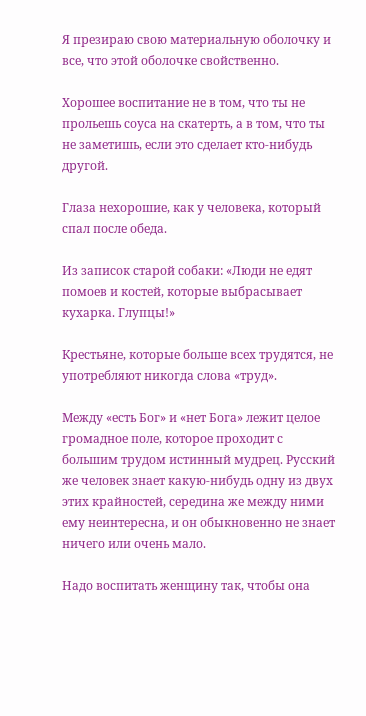Я презираю свою материальную оболочку и все, что этой оболочке свойственно.

Хорошее воспитание не в том, что ты не прольешь соуса на скатерть, а в том, что ты не заметишь, если это сделает кто-нибудь другой.

Глаза нехорошие, как у человека, который спал после обеда.

Из записок старой собаки: «Люди не едят помоев и костей, которые выбрасывает кухарка. Глупцы!»

Крестьяне, которые больше всех трудятся, не употребляют никогда слова «труд».

Между «есть Бог» и «нет Бога» лежит целое громадное поле, которое проходит с большим трудом истинный мудрец. Русский же человек знает какую-нибудь одну из двух этих крайностей, середина же между ними ему неинтересна, и он обыкновенно не знает ничего или очень мало.

Надо воспитать женщину так, чтобы она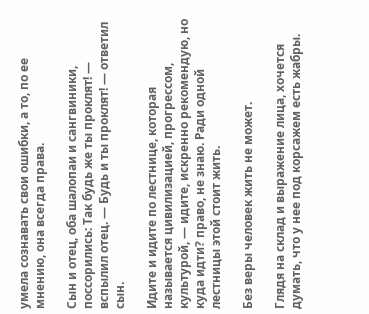умела сознавать свои ошибки, а то, по ее мнению, она всегда права.

Сын и отец, оба шалопаи и сангвиники, поссорились: Так будь же ты проклят! — вспылил отец. — Будь и ты проклят! — ответил сын.

Идите и идите по лестнице, которая называется цивилизацией, прогрессом, культурой, — идите, искренно рекомендую, но куда идти? право, не знаю. Ради одной лестницы этой стоит жить.

Без веры человек жить не может.

Глядя на склад и выражение лица, хочется думать, что у нее под корсажем есть жабры.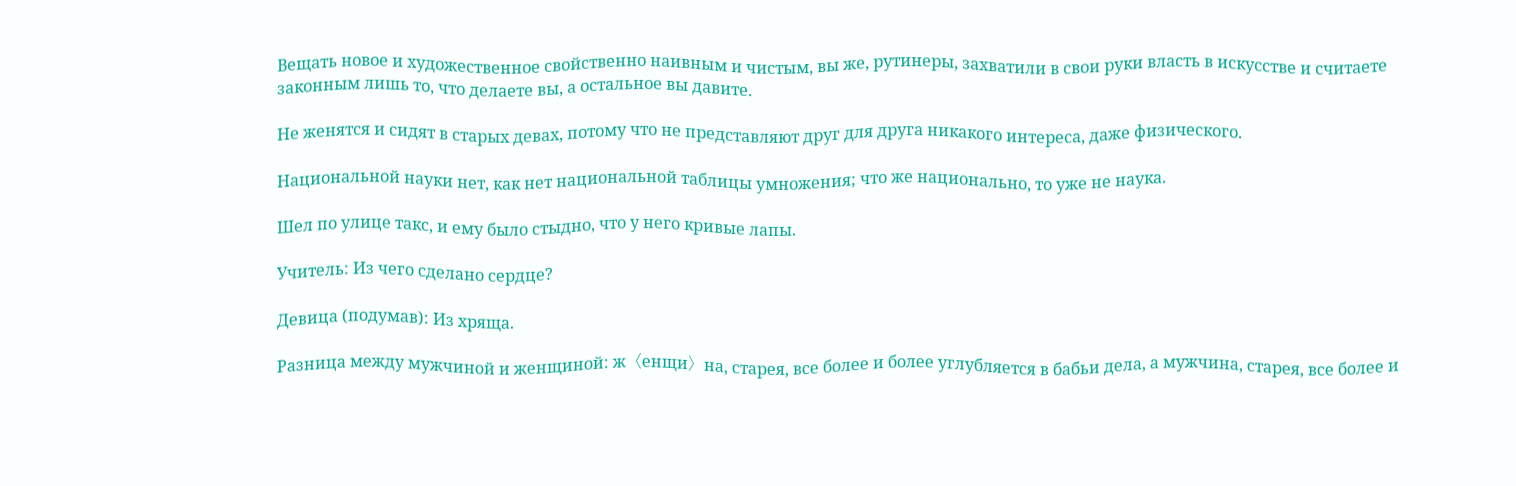Вещать новое и художественное свойственно наивным и чистым, вы же, рутинеры, захватили в свои руки власть в искусстве и считаете законным лишь то, что делаете вы, а остальное вы давите.

Не женятся и сидят в старых девах, потому что не представляют друг для друга никакого интереса, даже физического.

Национальной науки нет, как нет национальной таблицы умножения; что же национально, то уже не наука.

Шел по улице такс, и ему было стыдно, что у него кривые лапы.

Учитель: Из чего сделано сердце?

Девица (подумав): Из хряща.

Разница между мужчиной и женщиной: ж〈енщи〉на, старея, все более и более углубляется в бабьи дела, а мужчина, старея, все более и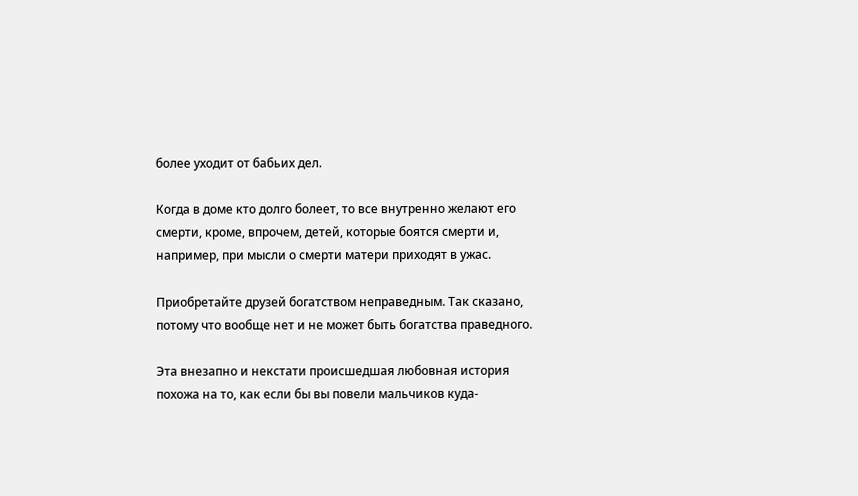более уходит от бабьих дел.

Когда в доме кто долго болеет, то все внутренно желают его смерти, кроме, впрочем, детей, которые боятся смерти и, например, при мысли о смерти матери приходят в ужас.

Приобретайте друзей богатством неправедным. Так сказано, потому что вообще нет и не может быть богатства праведного.

Эта внезапно и некстати происшедшая любовная история похожа на то, как если бы вы повели мальчиков куда-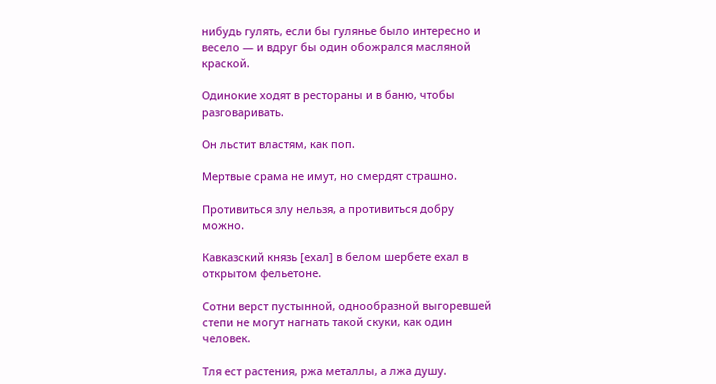нибудь гулять, если бы гулянье было интересно и весело — и вдруг бы один обожрался масляной краской.

Одинокие ходят в рестораны и в баню, чтобы разговаривать.

Он льстит властям, как поп.

Мертвые срама не имут, но смердят страшно.

Противиться злу нельзя, а противиться добру можно.

Кавказский князь [ехал] в белом шербете ехал в открытом фельетоне.

Сотни верст пустынной, однообразной выгоревшей степи не могут нагнать такой скуки, как один человек.

Тля ест растения, ржа металлы, а лжа душу.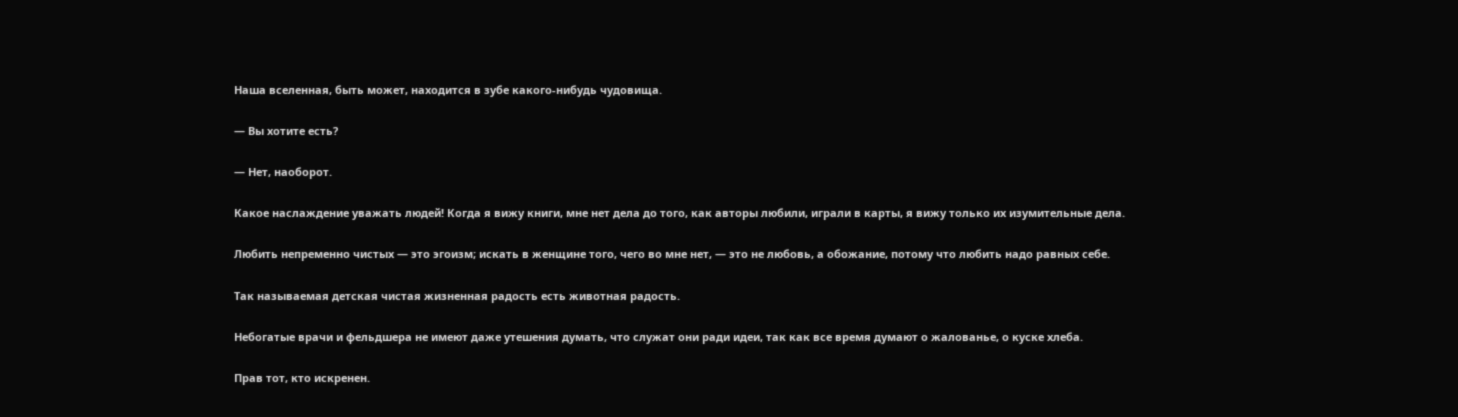Наша вселенная, быть может, находится в зубе какого-нибудь чудовища.

— Вы хотите есть?

— Нет, наоборот.

Какое наслаждение уважать людей! Когда я вижу книги, мне нет дела до того, как авторы любили, играли в карты, я вижу только их изумительные дела.

Любить непременно чистых — это эгоизм; искать в женщине того, чего во мне нет, — это не любовь, а обожание, потому что любить надо равных себе.

Так называемая детская чистая жизненная радость есть животная радость.

Небогатые врачи и фельдшера не имеют даже утешения думать, что служат они ради идеи, так как все время думают о жалованье, о куске хлеба.

Прав тот, кто искренен.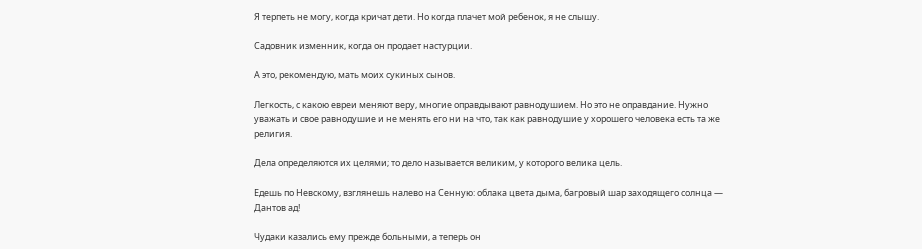Я терпеть не могу, когда кричат дети. Но когда плачет мой ребенок, я не слышу.

Садовник изменник, когда он продает настурции.

А это, рекомендую, мать моих сукиных сынов.

Легкость, с какою евреи меняют веру, многие оправдывают равнодушием. Но это не оправдание. Нужно уважать и свое равнодушие и не менять его ни на что, так как равнодушие у хорошего человека есть та же религия.

Дела определяются их целями; то дело называется великим, у которого велика цель.

Едешь по Невскому, взглянешь налево на Сенную: облака цвета дыма, багровый шар заходящего солнца — Дантов ад!

Чудаки казались ему прежде больными, а теперь он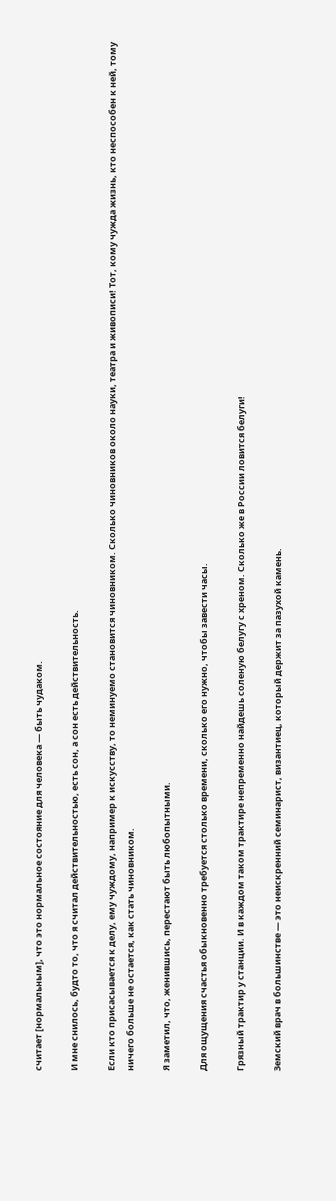считает [нормальным], что это нормальное состояние для человека — быть чудаком.

И мне снилось, будто то, что я считал действительностью, есть сон, а сон есть действительность.

Если кто присасывается к делу, ему чуждому, например к искусству, то неминуемо становится чиновником. Сколько чиновников около науки, театра и живописи! Тот, кому чужда жизнь, кто неспособен к ней, тому ничего больше не остается, как стать чиновником.

Я заметил, что, женившись, перестают быть любопытными.

Для ощущения счастья обыкновенно требуется столько времени, сколько его нужно, чтобы завести часы.

Грязный трактир у станции. И в каждом таком трактире непременно найдешь соленую белугу с хреном. Сколько же в России ловится белуги!

Земский врач в большинстве — это неискренний семинарист, византиец, который держит за пазухой камень.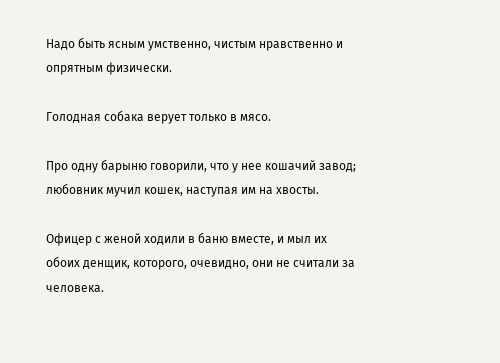Надо быть ясным умственно, чистым нравственно и опрятным физически.

Голодная собака верует только в мясо.

Про одну барыню говорили, что у нее кошачий завод; любовник мучил кошек, наступая им на хвосты.

Офицер с женой ходили в баню вместе, и мыл их обоих денщик, которого, очевидно, они не считали за человека.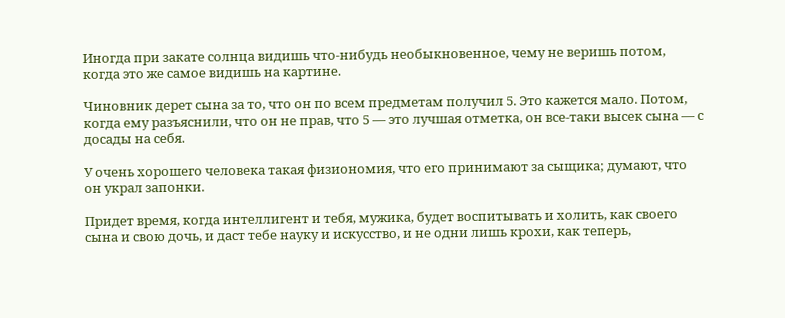Иногда при закате солнца видишь что-нибудь необыкновенное, чему не веришь потом, когда это же самое видишь на картине.

Чиновник дерет сына за то, что он по всем предметам получил 5. Это кажется мало. Потом, когда ему разъяснили, что он не прав, что 5 — это лучшая отметка, он все-таки высек сына — с досады на себя.

У очень хорошего человека такая физиономия, что его принимают за сыщика; думают, что он украл запонки.

Придет время, когда интеллигент и тебя, мужика, будет воспитывать и холить, как своего сына и свою дочь, и даст тебе науку и искусство, и не одни лишь крохи, как теперь,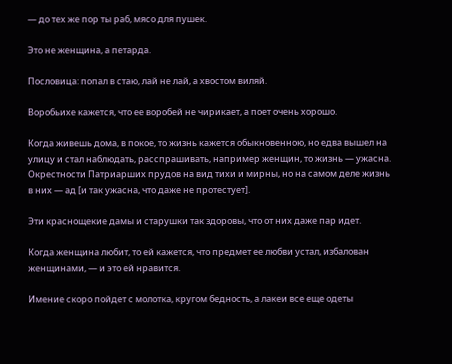— до тех же пор ты раб, мясо для пушек.

Это не женщина, а петарда.

Пословица: попал в стаю, лай не лай, а хвостом виляй.

Воробьихе кажется, что ее воробей не чирикает, а поет очень хорошо.

Когда живешь дома, в покое, то жизнь кажется обыкновенною, но едва вышел на улицу и стал наблюдать, расспрашивать, например женщин, то жизнь — ужасна. Окрестности Патриарших прудов на вид тихи и мирны, но на самом деле жизнь в них — ад [и так ужасна, что даже не протестует].

Эти краснощекие дамы и старушки так здоровы, что от них даже пар идет.

Когда женщина любит, то ей кажется, что предмет ее любви устал, избалован женщинами, — и это ей нравится.

Имение скоро пойдет с молотка, кругом бедность, а лакеи все еще одеты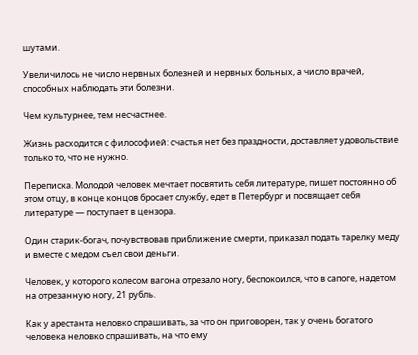шутами.

Увеличилось не число нервных болезней и нервных больных, а число врачей, способных наблюдать эти болезни.

Чем культурнее, тем несчастнее.

Жизнь расходится с философией: счастья нет без праздности, доставляет удовольствие только то, что не нужно.

Переписка. Молодой человек мечтает посвятить себя литературе, пишет постоянно об этом отцу, в конце концов бросает службу, едет в Петербург и посвящает себя литературе — поступает в цензора.

Один старик-богач, почувствовав приближение смерти, приказал подать тарелку меду и вместе с медом съел свои деньги.

Человек, у которого колесом вагона отрезало ногу, беспокоился, что в сапоге, надетом на отрезанную ногу, 21 рубль.

Как у арестанта неловко спрашивать, за что он приговорен, так у очень богатого человека неловко спрашивать, на что ему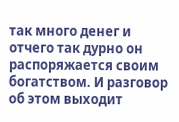так много денег и отчего так дурно он распоряжается своим богатством. И разговор об этом выходит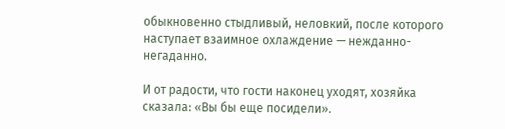обыкновенно стыдливый, неловкий, после которого наступает взаимное охлаждение — нежданно-негаданно.

И от радости, что гости наконец уходят, хозяйка сказала: «Вы бы еще посидели».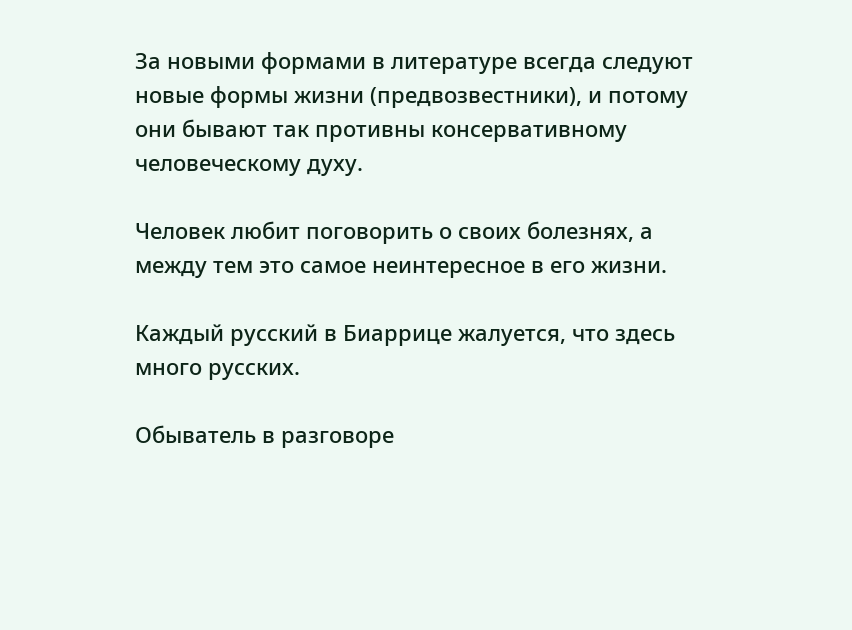За новыми формами в литературе всегда следуют новые формы жизни (предвозвестники), и потому они бывают так противны консервативному человеческому духу.

Человек любит поговорить о своих болезнях, а между тем это самое неинтересное в его жизни.

Каждый русский в Биаррице жалуется, что здесь много русских.

Обыватель в разговоре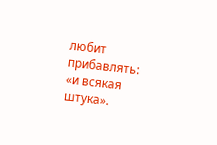любит прибавлять: «и всякая штука».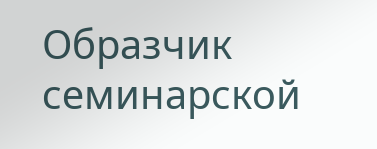Образчик семинарской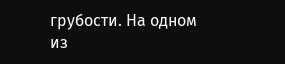грубости. На одном из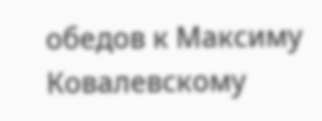обедов к Максиму Ковалевскому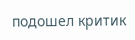подошел критик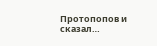Протопопов и сказал…